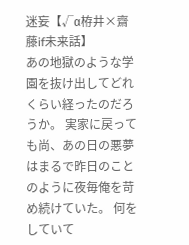迷妄【√α栫井×齋藤if未来話】
あの地獄のような学園を抜け出してどれくらい経ったのだろうか。 実家に戻っても尚、あの日の悪夢はまるで昨日のことのように夜毎俺を苛め続けていた。 何をしていて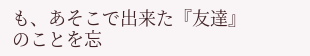も、あそこで出来た『友達』のことを忘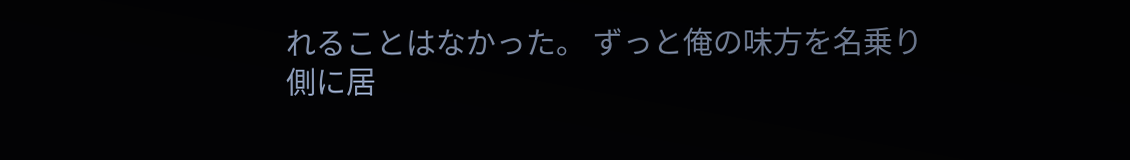れることはなかった。 ずっと俺の味方を名乗り側に居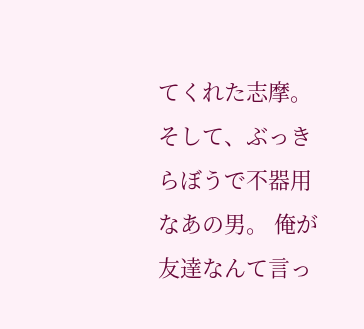てくれた志摩。 そして、ぶっきらぼうで不器用なあの男。 俺が友達なんて言っ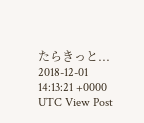たらきっと...
2018-12-01 14:13:21 +0000 UTC View Post